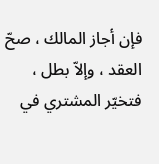فإن أجاز المالك ، صحّ العقد ، وإلاّ بطل ، فتخيّر المشتري في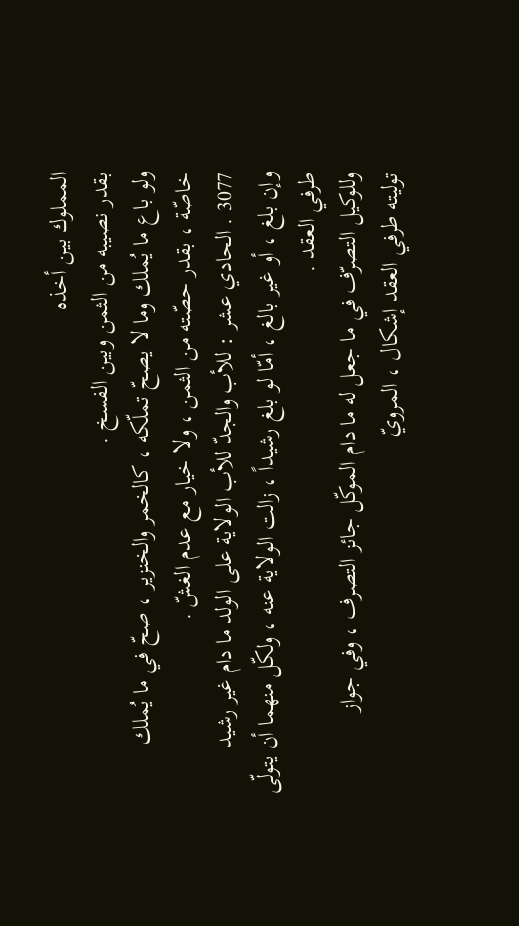المملوك بين أخذه
بقدر نصيبه من الثمن وبين الفسخ .
ولو باع ما يُملك وما لا يصحّ تملّكه ، كالخمر والخنزير ، صحّ في ما يُملك
خاصّة ، بقدر حصّته من الثمن ، ولا خيار مع عدم الغشّ .
3077 . الحادي عشر : للأب والجدّ للأب الولاية على الولد ما دام غير رشيد
وإن بلغ ، أو غير بالغ ، أمّا لو بلغ رشيداً ، زالت الولاية عنه ، ولكّل منهما أن يتولّى
طرفي العقد .
وللوكيل التصرّف في ما جعل له ما دام الموكّل جائز التصرف ، وفي جواز
توليته طرفي العقد إشكال ، المرويّ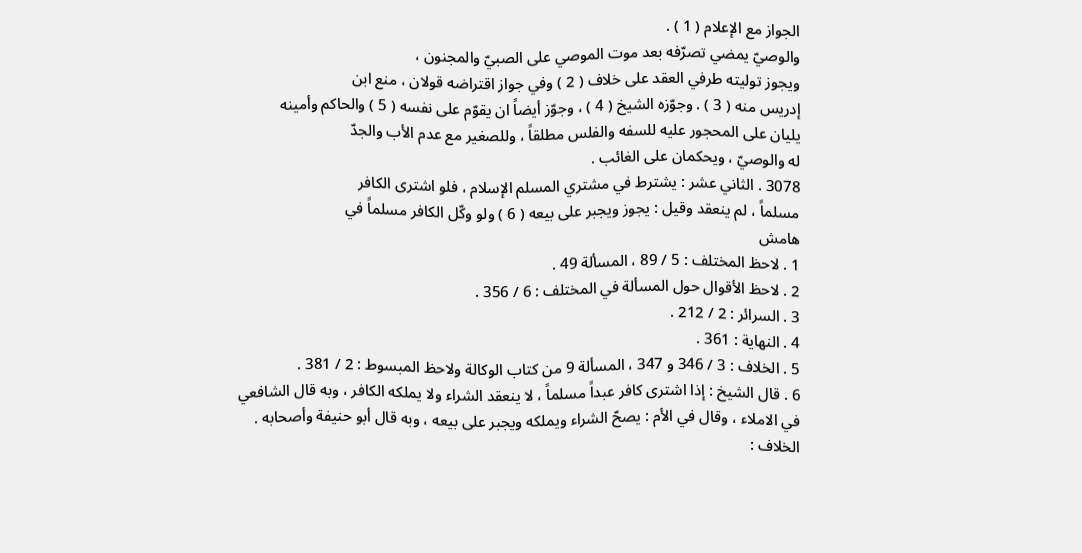الجواز مع الإعلام ( 1 ) .
والوصيّ يمضي تصرّفه بعد موت الموصي على الصبيّ والمجنون ،
ويجوز توليته طرفي العقد على خلاف ( 2 ) وفي جواز اقتراضه قولان ، منع ابن
إدريس منه ( 3 ) . وجوّزه الشيخ ( 4 ) ، وجوّز أيضاً ان يقوّم على نفسه ( 5 ) والحاكم وأمينه
يليان على المحجور عليه للسفه والفلس مطلقاً ، وللصغير مع عدم الأب والجدّ
له والوصيّ ، ويحكمان على الغائب .
3078 . الثاني عشر : يشترط في مشتري المسلم الإسلام ، فلو اشترى الكافر
مسلماً ، لم ينعقد وقيل : يجوز ويجبر على بيعه ( 6 ) ولو وكّل الكافر مسلماً في
هامش
1 . لاحظ المختلف : 5 / 89 ، المسألة 49 .
2 . لاحظ الأقوال حول المسألة في المختلف : 6 / 356 .
3 . السرائر : 2 / 212 .
4 . النهاية : 361 .
5 . الخلاف : 3 / 346 و 347 ، المسألة 9 من كتاب الوكالة ولاحظ المبسوط : 2 / 381 .
6 . قال الشيخ : إذا اشترى كافر عبداً مسلماً ، لا ينعقد الشراء ولا يملكه الكافر ، وبه قال الشافعي
في الاملاء ، وقال في الأم : يصحّ الشراء ويملكه ويجبر على بيعه ، وبه قال أبو حنيفة وأصحابه .
الخلاف :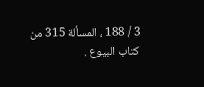3 / 188 ، المسألة 315 من كتاب البيوع .